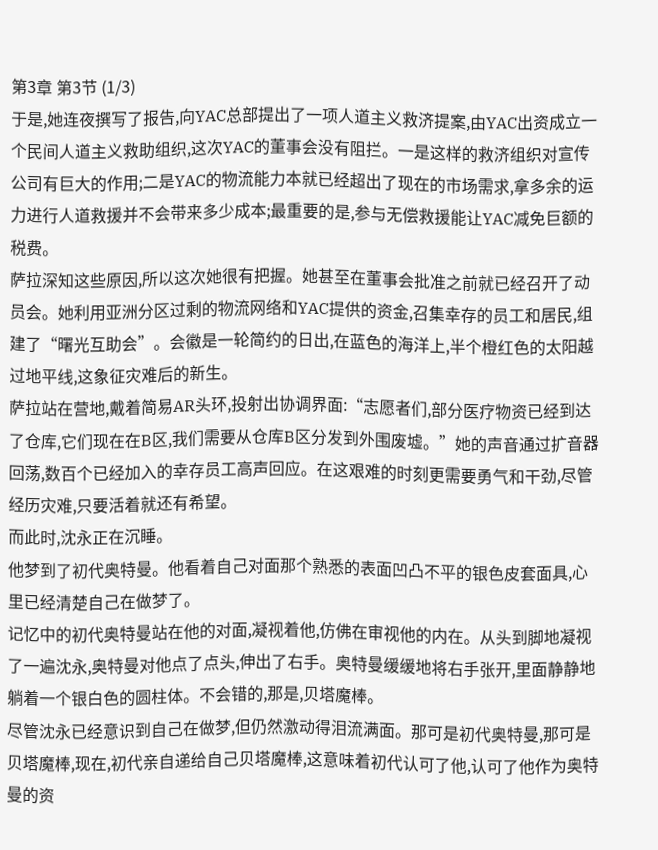第3章 第3节 (1/3)
于是,她连夜撰写了报告,向YAC总部提出了一项人道主义救济提案,由YAC出资成立一个民间人道主义救助组织,这次YAC的董事会没有阻拦。一是这样的救济组织对宣传公司有巨大的作用;二是YAC的物流能力本就已经超出了现在的市场需求,拿多余的运力进行人道救援并不会带来多少成本;最重要的是,参与无偿救援能让YAC减免巨额的税费。
萨拉深知这些原因,所以这次她很有把握。她甚至在董事会批准之前就已经召开了动员会。她利用亚洲分区过剩的物流网络和YAC提供的资金,召集幸存的员工和居民,组建了“曙光互助会”。会徽是一轮简约的日出,在蓝色的海洋上,半个橙红色的太阳越过地平线,这象征灾难后的新生。
萨拉站在营地,戴着简易AR头环,投射出协调界面:“志愿者们,部分医疗物资已经到达了仓库,它们现在在B区,我们需要从仓库B区分发到外围废墟。”她的声音通过扩音器回荡,数百个已经加入的幸存员工高声回应。在这艰难的时刻更需要勇气和干劲,尽管经历灾难,只要活着就还有希望。
而此时,沈永正在沉睡。
他梦到了初代奥特曼。他看着自己对面那个熟悉的表面凹凸不平的银色皮套面具,心里已经清楚自己在做梦了。
记忆中的初代奥特曼站在他的对面,凝视着他,仿佛在审视他的内在。从头到脚地凝视了一遍沈永,奥特曼对他点了点头,伸出了右手。奥特曼缓缓地将右手张开,里面静静地躺着一个银白色的圆柱体。不会错的,那是,贝塔魔棒。
尽管沈永已经意识到自己在做梦,但仍然激动得泪流满面。那可是初代奥特曼,那可是贝塔魔棒,现在,初代亲自递给自己贝塔魔棒,这意味着初代认可了他,认可了他作为奥特曼的资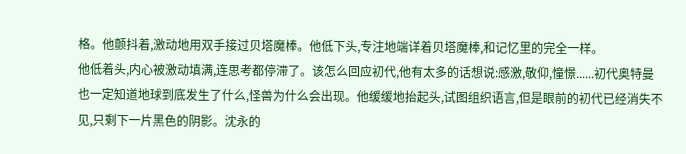格。他颤抖着,激动地用双手接过贝塔魔棒。他低下头,专注地端详着贝塔魔棒,和记忆里的完全一样。
他低着头,内心被激动填满,连思考都停滞了。该怎么回应初代,他有太多的话想说:感激,敬仰,憧憬......初代奥特曼也一定知道地球到底发生了什么,怪兽为什么会出现。他缓缓地抬起头,试图组织语言,但是眼前的初代已经消失不见,只剩下一片黑色的阴影。沈永的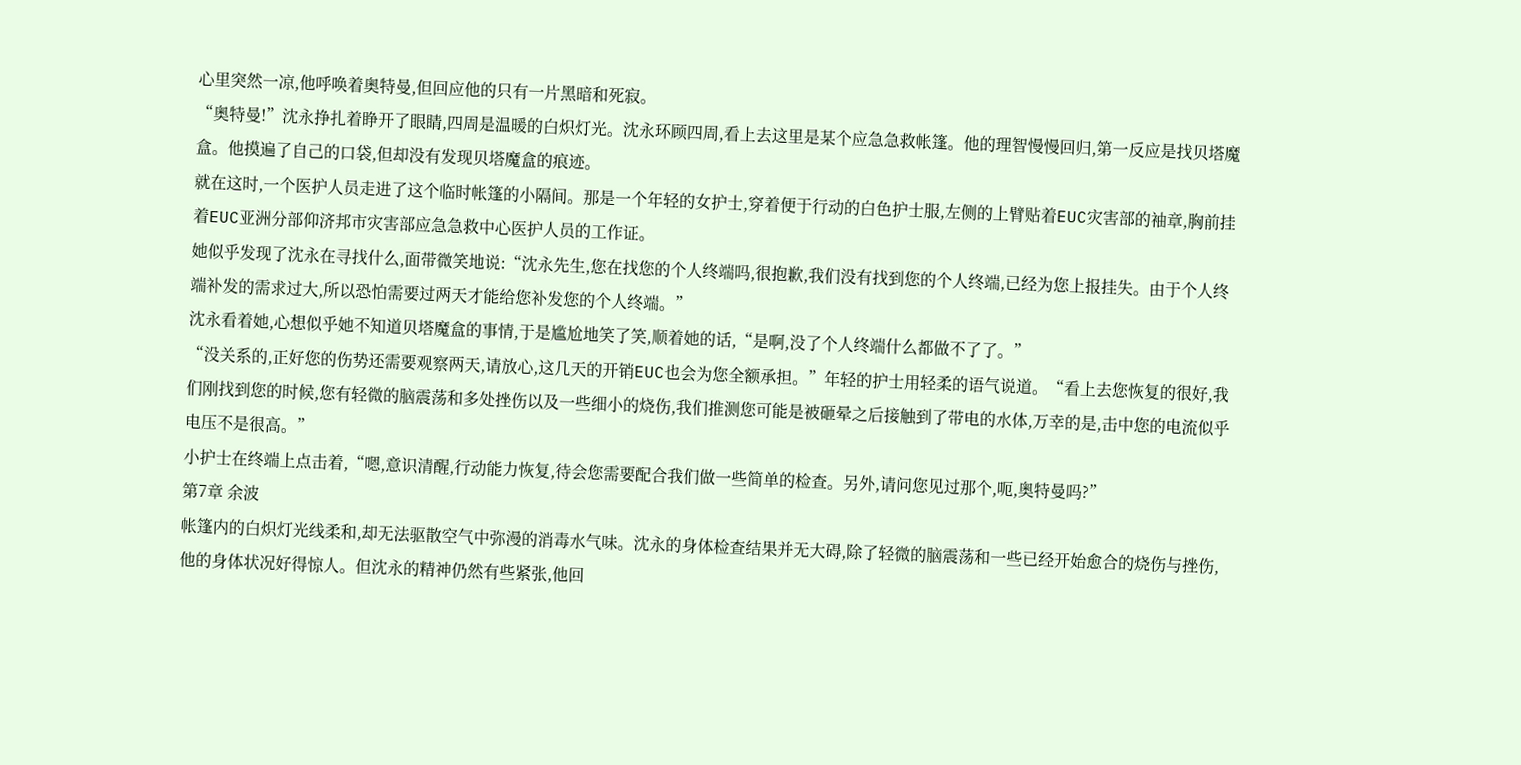心里突然一凉,他呼唤着奥特曼,但回应他的只有一片黑暗和死寂。
“奥特曼!”沈永挣扎着睁开了眼睛,四周是温暖的白炽灯光。沈永环顾四周,看上去这里是某个应急急救帐篷。他的理智慢慢回归,第一反应是找贝塔魔盒。他摸遍了自己的口袋,但却没有发现贝塔魔盒的痕迹。
就在这时,一个医护人员走进了这个临时帐篷的小隔间。那是一个年轻的女护士,穿着便于行动的白色护士服,左侧的上臂贴着EUC灾害部的袖章,胸前挂着EUC亚洲分部仰济邦市灾害部应急急救中心医护人员的工作证。
她似乎发现了沈永在寻找什么,面带微笑地说:“沈永先生,您在找您的个人终端吗,很抱歉,我们没有找到您的个人终端,已经为您上报挂失。由于个人终端补发的需求过大,所以恐怕需要过两天才能给您补发您的个人终端。”
沈永看着她,心想似乎她不知道贝塔魔盒的事情,于是尴尬地笑了笑,顺着她的话,“是啊,没了个人终端什么都做不了了。”
“没关系的,正好您的伤势还需要观察两天,请放心,这几天的开销EUC也会为您全额承担。”年轻的护士用轻柔的语气说道。“看上去您恢复的很好,我们刚找到您的时候,您有轻微的脑震荡和多处挫伤以及一些细小的烧伤,我们推测您可能是被砸晕之后接触到了带电的水体,万幸的是,击中您的电流似乎电压不是很高。”
小护士在终端上点击着,“嗯,意识清醒,行动能力恢复,待会您需要配合我们做一些简单的检查。另外,请问您见过那个,呃,奥特曼吗?”
第7章 余波
帐篷内的白炽灯光线柔和,却无法驱散空气中弥漫的消毒水气味。沈永的身体检查结果并无大碍,除了轻微的脑震荡和一些已经开始愈合的烧伤与挫伤,他的身体状况好得惊人。但沈永的精神仍然有些紧张,他回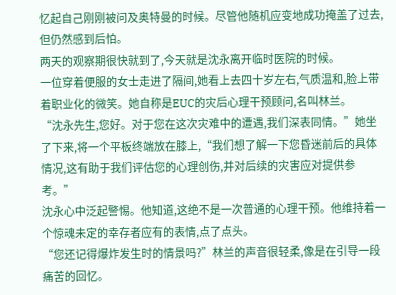忆起自己刚刚被问及奥特曼的时候。尽管他随机应变地成功掩盖了过去,但仍然感到后怕。
两天的观察期很快就到了,今天就是沈永离开临时医院的时候。
一位穿着便服的女士走进了隔间,她看上去四十岁左右,气质温和,脸上带着职业化的微笑。她自称是EUC的灾后心理干预顾问,名叫林兰。
“沈永先生,您好。对于您在这次灾难中的遭遇,我们深表同情。”她坐了下来,将一个平板终端放在膝上,“我们想了解一下您昏迷前后的具体情况,这有助于我们评估您的心理创伤,并对后续的灾害应对提供参考。”
沈永心中泛起警惕。他知道,这绝不是一次普通的心理干预。他维持着一个惊魂未定的幸存者应有的表情,点了点头。
“您还记得爆炸发生时的情景吗?”林兰的声音很轻柔,像是在引导一段痛苦的回忆。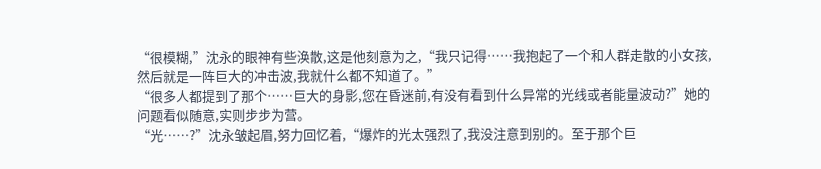“很模糊,”沈永的眼神有些涣散,这是他刻意为之,“我只记得……我抱起了一个和人群走散的小女孩,然后就是一阵巨大的冲击波,我就什么都不知道了。”
“很多人都提到了那个……巨大的身影,您在昏迷前,有没有看到什么异常的光线或者能量波动?”她的问题看似随意,实则步步为营。
“光……?”沈永皱起眉,努力回忆着,“爆炸的光太强烈了,我没注意到别的。至于那个巨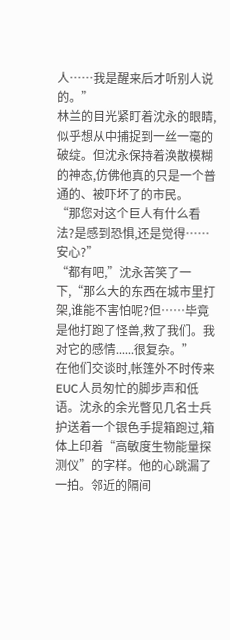人……我是醒来后才听别人说的。”
林兰的目光紧盯着沈永的眼睛,似乎想从中捕捉到一丝一毫的破绽。但沈永保持着涣散模糊的神态,仿佛他真的只是一个普通的、被吓坏了的市民。
“那您对这个巨人有什么看法?是感到恐惧,还是觉得……安心?”
“都有吧,”沈永苦笑了一下,“那么大的东西在城市里打架,谁能不害怕呢?但……毕竟是他打跑了怪兽,救了我们。我对它的感情......很复杂。”
在他们交谈时,帐篷外不时传来EUC人员匆忙的脚步声和低语。沈永的余光瞥见几名士兵护送着一个银色手提箱跑过,箱体上印着“高敏度生物能量探测仪”的字样。他的心跳漏了一拍。邻近的隔间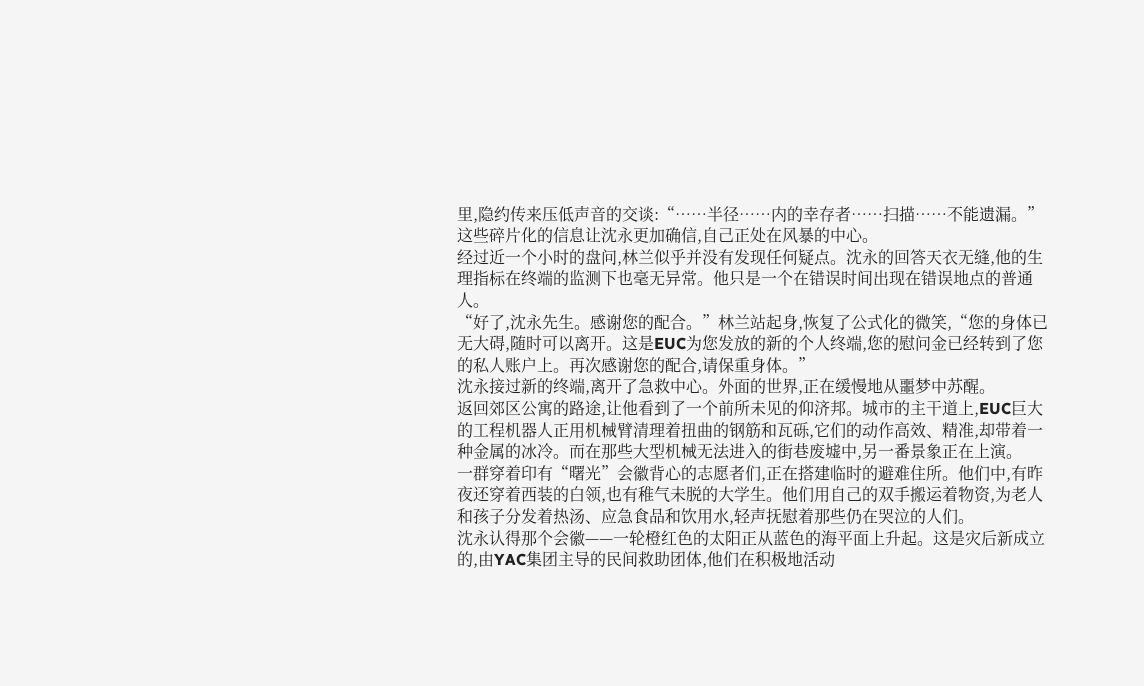里,隐约传来压低声音的交谈:“……半径……内的幸存者……扫描……不能遗漏。”
这些碎片化的信息让沈永更加确信,自己正处在风暴的中心。
经过近一个小时的盘问,林兰似乎并没有发现任何疑点。沈永的回答天衣无缝,他的生理指标在终端的监测下也毫无异常。他只是一个在错误时间出现在错误地点的普通人。
“好了,沈永先生。感谢您的配合。”林兰站起身,恢复了公式化的微笑,“您的身体已无大碍,随时可以离开。这是EUC为您发放的新的个人终端,您的慰问金已经转到了您的私人账户上。再次感谢您的配合,请保重身体。”
沈永接过新的终端,离开了急救中心。外面的世界,正在缓慢地从噩梦中苏醒。
返回郊区公寓的路途,让他看到了一个前所未见的仰济邦。城市的主干道上,EUC巨大的工程机器人正用机械臂清理着扭曲的钢筋和瓦砾,它们的动作高效、精准,却带着一种金属的冰冷。而在那些大型机械无法进入的街巷废墟中,另一番景象正在上演。
一群穿着印有“曙光”会徽背心的志愿者们,正在搭建临时的避难住所。他们中,有昨夜还穿着西装的白领,也有稚气未脱的大学生。他们用自己的双手搬运着物资,为老人和孩子分发着热汤、应急食品和饮用水,轻声抚慰着那些仍在哭泣的人们。
沈永认得那个会徽——一轮橙红色的太阳正从蓝色的海平面上升起。这是灾后新成立的,由YAC集团主导的民间救助团体,他们在积极地活动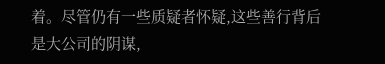着。尽管仍有一些质疑者怀疑,这些善行背后是大公司的阴谋,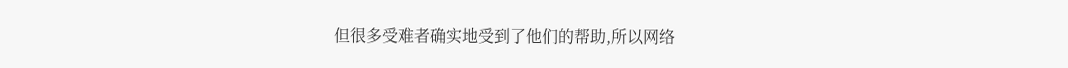但很多受难者确实地受到了他们的帮助,所以网络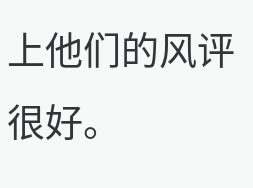上他们的风评很好。